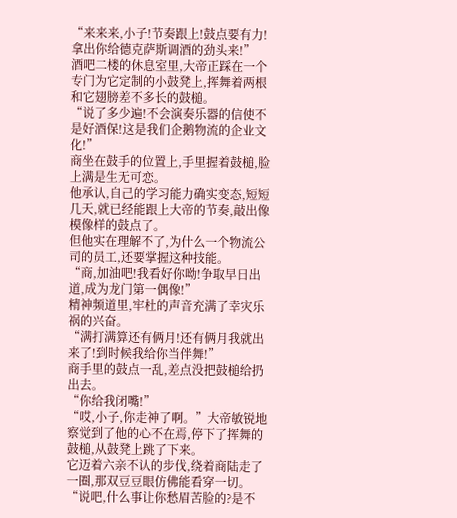“来来来,小子!节奏跟上!鼓点要有力!拿出你给德克萨斯调酒的劲头来!”
酒吧二楼的休息室里,大帝正踩在一个专门为它定制的小鼓凳上,挥舞着两根和它翅膀差不多长的鼓槌。
“说了多少遍!不会演奏乐器的信使不是好酒保!这是我们企鹅物流的企业文化!”
商坐在鼓手的位置上,手里握着鼓槌,脸上满是生无可恋。
他承认,自己的学习能力确实变态,短短几天,就已经能跟上大帝的节奏,敲出像模像样的鼓点了。
但他实在理解不了,为什么一个物流公司的员工,还要掌握这种技能。
“商,加油吧!我看好你呦!争取早日出道,成为龙门第一偶像!”
精神频道里,牢杜的声音充满了幸灾乐祸的兴奋。
“满打满算还有俩月!还有俩月我就出来了!到时候我给你当伴舞!”
商手里的鼓点一乱,差点没把鼓槌给扔出去。
“你给我闭嘴!”
“哎,小子,你走神了啊。”大帝敏锐地察觉到了他的心不在焉,停下了挥舞的鼓槌,从鼓凳上跳了下来。
它迈着六亲不认的步伐,绕着商陆走了一圈,那双豆豆眼仿佛能看穿一切。
“说吧,什么事让你愁眉苦脸的?是不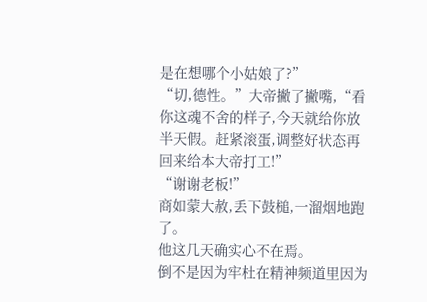是在想哪个小姑娘了?”
“切,德性。”大帝撇了撇嘴,“看你这魂不舍的样子,今天就给你放半天假。赶紧滚蛋,调整好状态再回来给本大帝打工!”
“谢谢老板!”
商如蒙大赦,丢下鼓槌,一溜烟地跑了。
他这几天确实心不在焉。
倒不是因为牢杜在精神频道里因为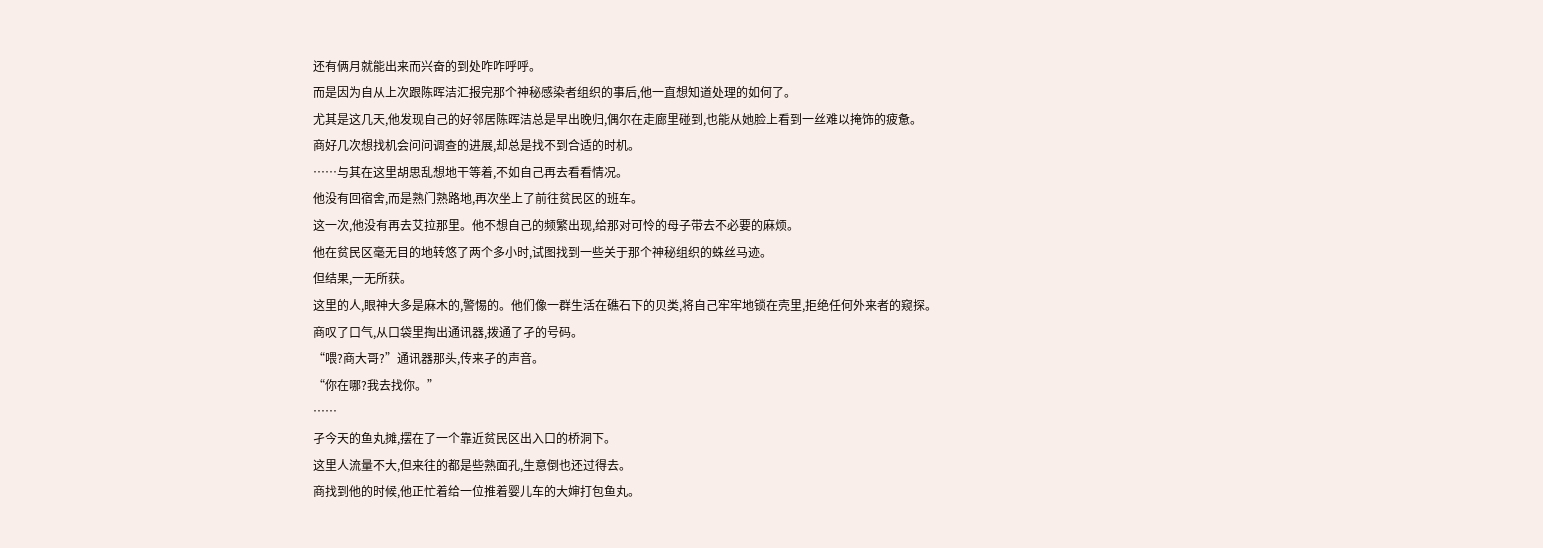还有俩月就能出来而兴奋的到处咋咋呼呼。
而是因为自从上次跟陈晖洁汇报完那个神秘感染者组织的事后,他一直想知道处理的如何了。
尤其是这几天,他发现自己的好邻居陈晖洁总是早出晚归,偶尔在走廊里碰到,也能从她脸上看到一丝难以掩饰的疲惫。
商好几次想找机会问问调查的进展,却总是找不到合适的时机。
……与其在这里胡思乱想地干等着,不如自己再去看看情况。
他没有回宿舍,而是熟门熟路地,再次坐上了前往贫民区的班车。
这一次,他没有再去艾拉那里。他不想自己的频繁出现,给那对可怜的母子带去不必要的麻烦。
他在贫民区毫无目的地转悠了两个多小时,试图找到一些关于那个神秘组织的蛛丝马迹。
但结果,一无所获。
这里的人,眼神大多是麻木的,警惕的。他们像一群生活在礁石下的贝类,将自己牢牢地锁在壳里,拒绝任何外来者的窥探。
商叹了口气,从口袋里掏出通讯器,拨通了孑的号码。
“喂?商大哥?”通讯器那头,传来孑的声音。
“你在哪?我去找你。”
……
孑今天的鱼丸摊,摆在了一个靠近贫民区出入口的桥洞下。
这里人流量不大,但来往的都是些熟面孔,生意倒也还过得去。
商找到他的时候,他正忙着给一位推着婴儿车的大婶打包鱼丸。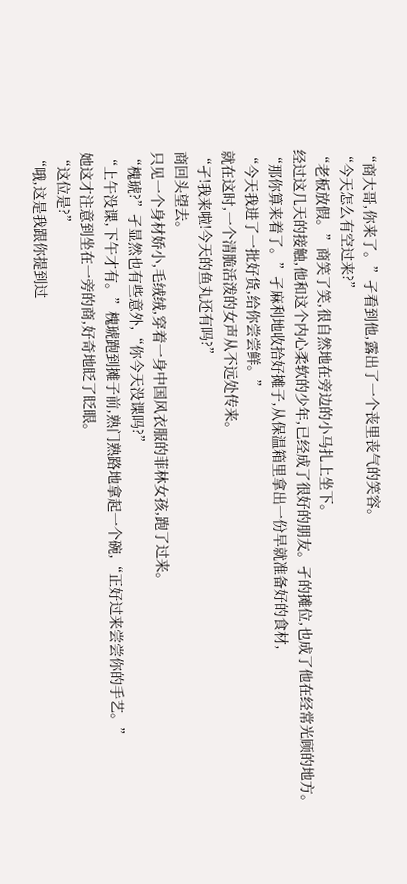“商大哥,你来了。”孑看到他,露出了一个丧里丧气的笑容。
“今天怎么有空过来?”
“老板放假。”商笑了笑,很自然地在旁边的小马扎上坐下。
经过这几天的接触,他和这个内心柔软的少年,已经成了很好的朋友。孑的摊位,也成了他在经常光顾的地方。
“那你算来着了。”孑麻利地收拾好摊子,从保温箱里拿出一份早就准备好的食材,
“今天我进了一批好货,给你尝尝鲜。”
就在这时,一个清脆活泼的女声从不远处传来。
“孑!我来啦!今天的鱼丸还有吗?”
商回头望去。
只见一个身材娇小,毛绒绒,穿着一身中国风衣服的菲林女孩,跑了过来。
“槐琥?”孑显然也有些意外,“你今天没课吗?”
“上午没课,下午才有。”槐琥跑到摊子前,熟门熟路地拿起一个碗,“正好过来尝尝你的手艺。”
她这才注意到坐在一旁的商,好奇地眨了眨眼。
“这位是?”
“哦,这是我跟你提到过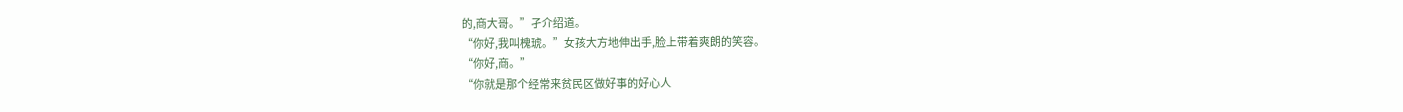的,商大哥。”孑介绍道。
“你好,我叫槐琥。”女孩大方地伸出手,脸上带着爽朗的笑容。
“你好,商。”
“你就是那个经常来贫民区做好事的好心人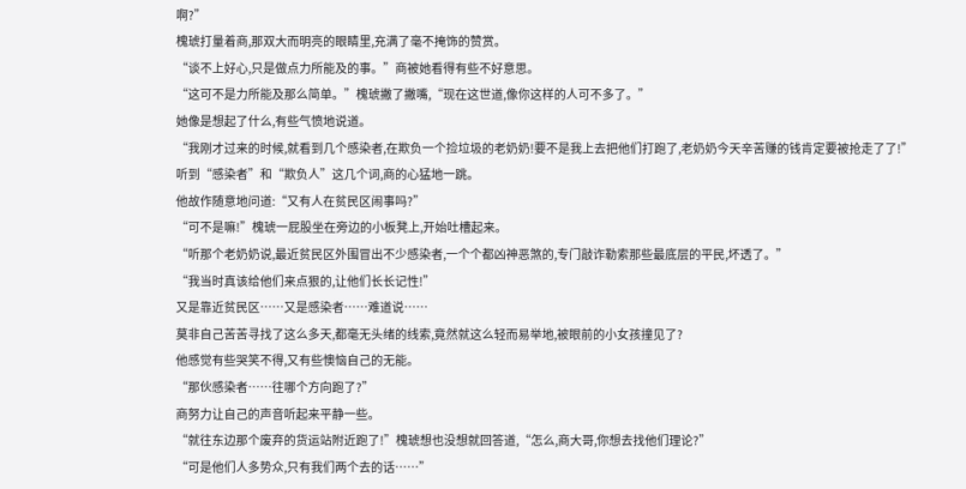啊?”
槐琥打量着商,那双大而明亮的眼睛里,充满了毫不掩饰的赞赏。
“谈不上好心,只是做点力所能及的事。”商被她看得有些不好意思。
“这可不是力所能及那么简单。”槐琥撇了撇嘴,“现在这世道,像你这样的人可不多了。”
她像是想起了什么,有些气愤地说道。
“我刚才过来的时候,就看到几个感染者,在欺负一个捡垃圾的老奶奶!要不是我上去把他们打跑了,老奶奶今天辛苦赚的钱肯定要被抢走了了!”
听到“感染者”和“欺负人”这几个词,商的心猛地一跳。
他故作随意地问道:“又有人在贫民区闹事吗?”
“可不是嘛!”槐琥一屁股坐在旁边的小板凳上,开始吐槽起来。
“听那个老奶奶说,最近贫民区外围冒出不少感染者,一个个都凶神恶煞的,专门敲诈勒索那些最底层的平民,坏透了。”
“我当时真该给他们来点狠的,让他们长长记性!”
又是靠近贫民区……又是感染者……难道说……
莫非自己苦苦寻找了这么多天,都毫无头绪的线索,竟然就这么轻而易举地,被眼前的小女孩撞见了?
他感觉有些哭笑不得,又有些懊恼自己的无能。
“那伙感染者……往哪个方向跑了?”
商努力让自己的声音听起来平静一些。
“就往东边那个废弃的货运站附近跑了!”槐琥想也没想就回答道,“怎么,商大哥,你想去找他们理论?”
“可是他们人多势众,只有我们两个去的话……”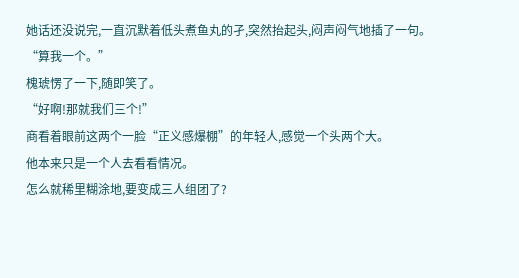她话还没说完,一直沉默着低头煮鱼丸的孑,突然抬起头,闷声闷气地插了一句。
“算我一个。”
槐琥愣了一下,随即笑了。
“好啊!那就我们三个!”
商看着眼前这两个一脸“正义感爆棚”的年轻人,感觉一个头两个大。
他本来只是一个人去看看情况。
怎么就稀里糊涂地,要变成三人组团了?